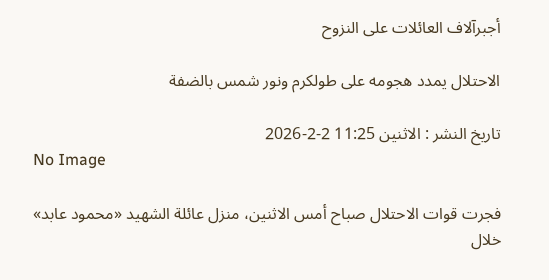أجبرآلاف العائلات على النزوح

الاحتلال يمدد هجومه على طولكرم ونور شمس بالضفة

تاريخ النشر : الاثنين 11:25 2-2-2026
No Image

فجرت قوات الاحتلال صباح أمس الاثنين، منزل عائلة الشهيد «محمود عابد» خلال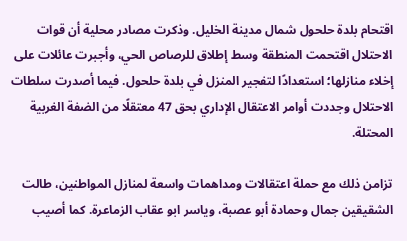اقتحام بلدة حلحول شمال مدينة الخليل. وذكرت مصادر محلية أن قوات الاحتلال اقتحمت المنطقة وسط إطلاق للرصاص الحي، وأجبرت عائلات على إخلاء منازلها؛ استعدادًا لتفجير المنزل في بلدة حلحول. فيما أصدرت سلطات الاحتلال وجددت أوامر الاعتقال الإداري بحق 47 معتقلًا من الضفة الغربية المحتلة.

تزامن ذلك مع حملة اعتقالات ومداهمات واسعة لمنازل المواطنين، طالت الشقيقين جمال وحمادة أبو عصبة، وياسر ابو عقاب الزماعرة. كما أصيب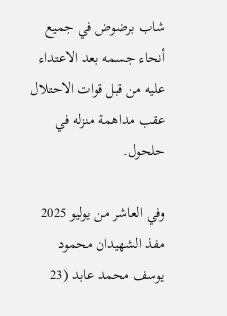شاب برضوض في جميع أنحاء جسمه بعد الاعتداء عليه من قبل قوات الاحتلال عقب مداهمة منزله في حلحول.

وفي العاشر من يوليو 2025 مفذ الشهيدان محمود يوسف محمد عابد (23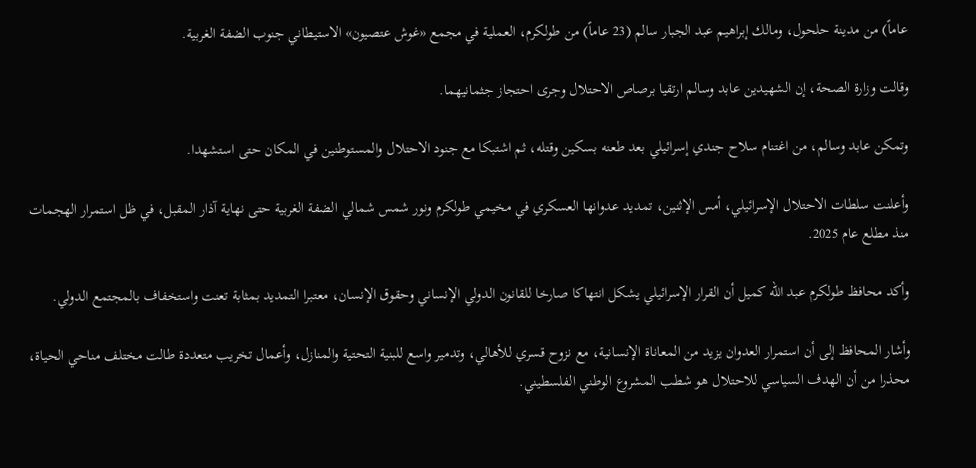عاماً) من مدينة حلحول، ومالك إبراهيم عبد الجبار سالم (23 عاماً) من طولكرم، العملية في مجمع «غوش عتصيون» الاستيطاني جنوب الضفة الغربية.

وقالت وزارة الصحة، إن الشهيدين عابد وسالم ارتقيا برصاص الاحتلال وجرى احتجاز جثمانيهما.

وتمكن عابد وسالم، من اغتنام سلاح جندي إسرائيلي بعد طعنه بسكين وقتله، ثم اشتبكا مع جنود الاحتلال والمستوطنين في المكان حتى استشهدا.

وأعلنت سلطات الاحتلال الإسرائيلي، أمس الإثنين، تمديد عدوانها العسكري في مخيمي طولكرم ونور شمس شمالي الضفة الغربية حتى نهاية آذار المقبل، في ظل استمرار الهجمات منذ مطلع عام 2025.

وأكد محافظ طولكرم عبد الله كميل أن القرار الإسرائيلي يشكل انتهاكا صارخا للقانون الدولي الإنساني وحقوق الإنسان، معتبرا التمديد بمثابة تعنت واستخفاف بالمجتمع الدولي.

وأشار المحافظ إلى أن استمرار العدوان يزيد من المعاناة الإنسانية، مع نزوح قسري للأهالي، وتدمير واسع للبنية التحتية والمنازل، وأعمال تخريب متعددة طالت مختلف مناحي الحياة، محذرا من أن الهدف السياسي للاحتلال هو شطب المشروع الوطني الفلسطيني.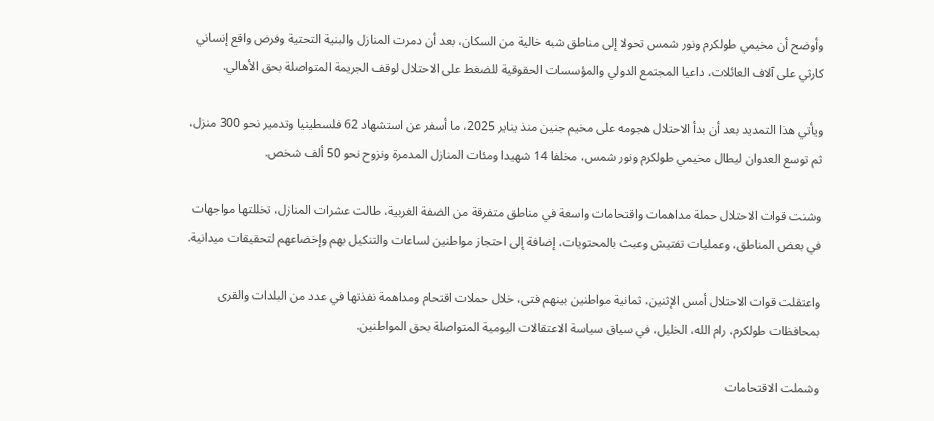وأوضح أن مخيمي طولكرم ونور شمس تحولا إلى مناطق شبه خالية من السكان، بعد أن دمرت المنازل والبنية التحتية وفرض واقع إنساني كارثي على آلاف العائلات، داعيا المجتمع الدولي والمؤسسات الحقوقية للضغط على الاحتلال لوقف الجريمة المتواصلة بحق الأهالي.

ويأتي هذا التمديد بعد أن بدأ الاحتلال هجومه على مخيم جنين منذ يناير 2025، ما أسفر عن استشهاد 62 فلسطينيا وتدمير نحو 300 منزل، ثم توسع العدوان ليطال مخيمي طولكرم ونور شمس، مخلفا 14 شهيدا ومئات المنازل المدمرة ونزوح نحو 50 ألف شخص.

وشنت قوات الاحتلال حملة مداهمات واقتحامات واسعة في مناطق متفرقة من الضفة الغربية، طالت عشرات المنازل، تخللتها مواجهات في بعض المناطق، وعمليات تفتيش وعبث بالمحتويات، إضافة إلى احتجاز مواطنين لساعات والتنكيل بهم وإخضاعهم لتحقيقات ميدانية.

واعتقلت قوات الاحتلال أمس الإثنين، ثمانية مواطنين بينهم فتى، خلال حملات اقتحام ومداهمة نفذتها في عدد من البلدات والقرى بمحافظات طولكرم، رام الله، الخليل، في سياق سياسة الاعتقالات اليومية المتواصلة بحق المواطنين.

وشملت الاقتحامات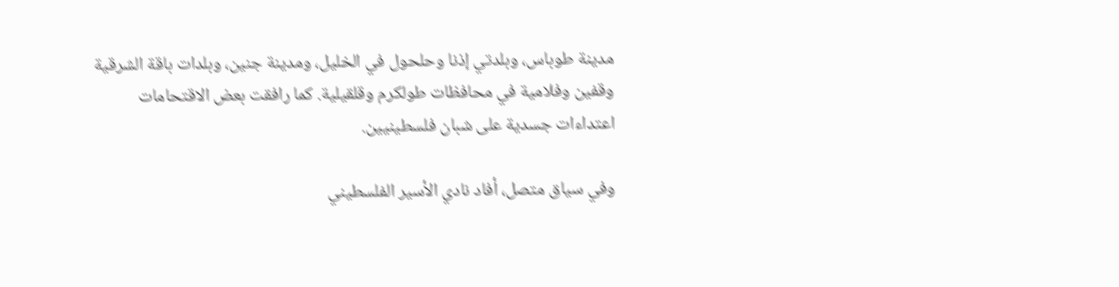مدينة طوباس، وبلدتي إذنا وحلحول في الخليل، ومدينة جنين، وبلدات باقة الشرقية وقفين وفلامية في محافظات طولكرم وقلقيلية. كما رافقت بعض الاقتحامات اعتداءات جسدية على شبان فلسطينيين.

وفي سياق متصل، أفاد نادي الأسير الفلسطيني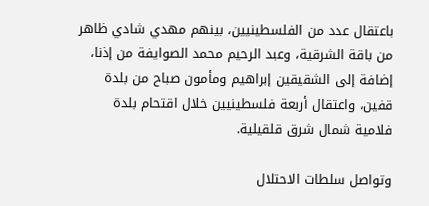باعتقال عدد من الفلسطينيين، بينهم مهدي شادي ظاهر من باقة الشرقية، وعبد الرحيم محمد الصوايفة من إذنا، إضافة إلى الشقيقين إبراهيم ومأمون صباح من بلدة قفين، واعتقال أربعة فلسطينيين خلال اقتحام بلدة فلامية شمال شرق قلقيلية.

وتواصل سلطات الاحتلال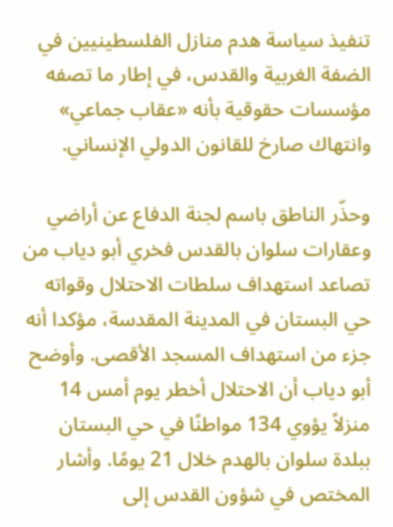تنفيذ سياسة هدم منازل الفلسطينيين في الضفة الغربية والقدس، في إطار ما تصفه مؤسسات حقوقية بأنه «عقاب جماعي» وانتهاك صارخ للقانون الدولي الإنساني.

وحذّر الناطق باسم لجنة الدفاع عن أراضي وعقارات سلوان بالقدس فخري أبو دياب من تصاعد استهداف سلطات الاحتلال وقواته حي البستان في المدينة المقدسة، مؤكدا أنه جزء من استهداف المسجد الأقصى. وأوضح أبو دياب أن الاحتلال أخطر يوم أمس 14 منزلاً يؤوي 134 مواطنًا في حي البستان ببلدة سلوان بالهدم خلال 21 يومًا. وأشار المختص في شؤون القدس إلى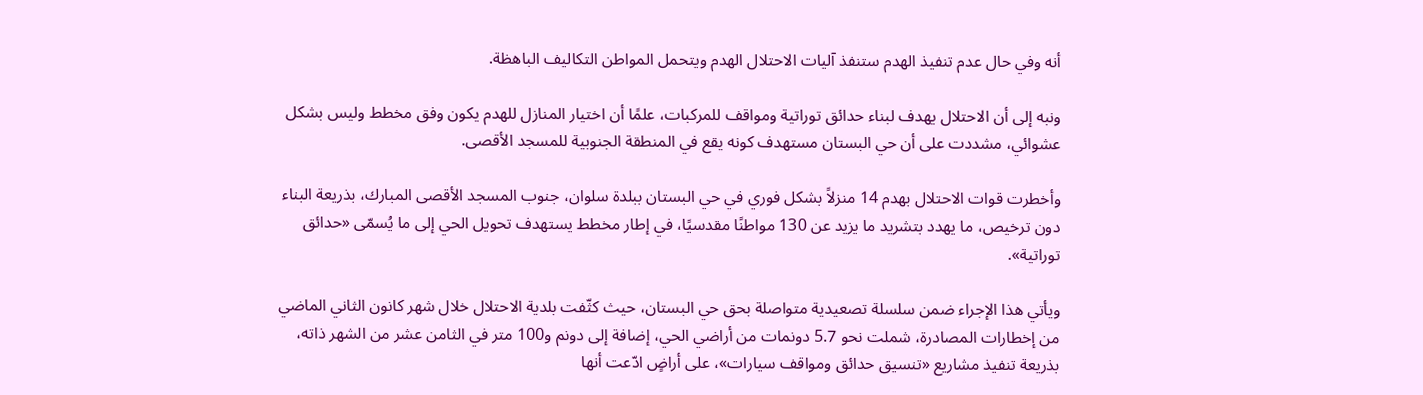أنه وفي حال عدم تنفيذ الهدم ستنفذ آليات الاحتلال الهدم ويتحمل المواطن التكاليف الباهظة.

ونبه إلى أن الاحتلال يهدف لبناء حدائق توراتية ومواقف للمركبات، علمًا أن اختيار المنازل للهدم يكون وفق مخطط وليس بشكل عشوائي، مشددت على أن حي البستان مستهدف كونه يقع في المنطقة الجنوبية للمسجد الأقصى.

وأخطرت قوات الاحتلال بهدم 14 منزلاً بشكل فوري في حي البستان ببلدة سلوان، جنوب المسجد الأقصى المبارك، بذريعة البناء دون ترخيص، ما يهدد بتشريد ما يزيد عن 130 مواطنًا مقدسيًا، في إطار مخطط يستهدف تحويل الحي إلى ما يُسمّى «حدائق توراتية».

ويأتي هذا الإجراء ضمن سلسلة تصعيدية متواصلة بحق حي البستان، حيث كثّفت بلدية الاحتلال خلال شهر كانون الثاني الماضي من إخطارات المصادرة، شملت نحو 5.7 دونمات من أراضي الحي، إضافة إلى دونم و100 متر في الثامن عشر من الشهر ذاته، بذريعة تنفيذ مشاريع «تنسيق حدائق ومواقف سيارات»، على أراضٍ ادّعت أنها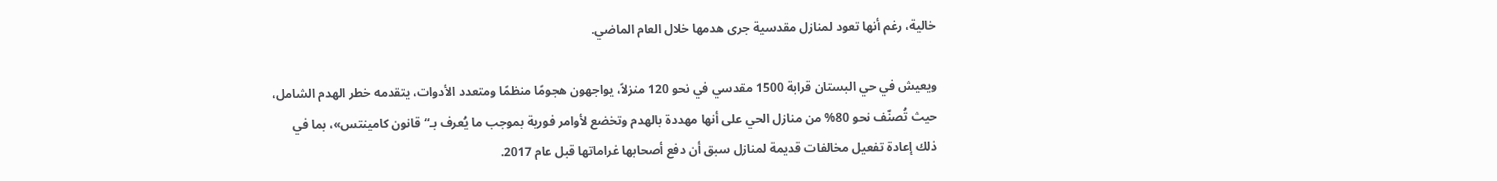خالية، رغم أنها تعود لمنازل مقدسية جرى هدمها خلال العام الماضي.

ويعيش في حي البستان قرابة 1500 مقدسي في نحو 120 منزلاً، يواجهون هجومًا منظمًا ومتعدد الأدوات، يتقدمه خطر الهدم الشامل، حيث تُصنّف نحو 80% من منازل الحي على أنها مهددة بالهدم وتخضع لأوامر فورية بموجب ما يُعرف بـ“قانون كامينتس»، بما في ذلك إعادة تفعيل مخالفات قديمة لمنازل سبق أن دفع أصحابها غراماتها قبل عام 2017.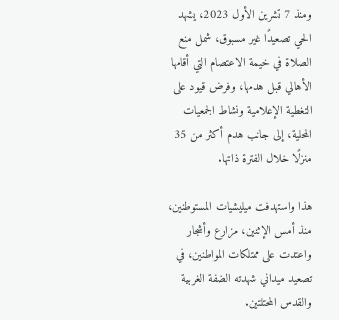ومنذ 7 تشرين الأول 2023، يشهد الحي تصعيدًا غير مسبوق، شمل منع الصلاة في خيمة الاعتصام التي أقامها الأهالي قبل هدمها، وفرض قيود على التغطية الإعلامية ونشاط الجمعيات المحلية، إلى جانب هدم أكثر من 35 منزلًا خلال الفترة ذاتها.

هذا واستهدفت ميليشيات المستوطنين، منذ أمس الإثنين، مزارع وأشجار واعتدت على ممتلكات المواطنين، في تصعيد ميداني شهدته الضفة الغربية والقدس المحتلتين.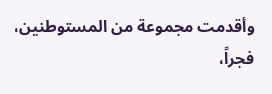وأقدمت مجموعة من المستوطنين، فجراً،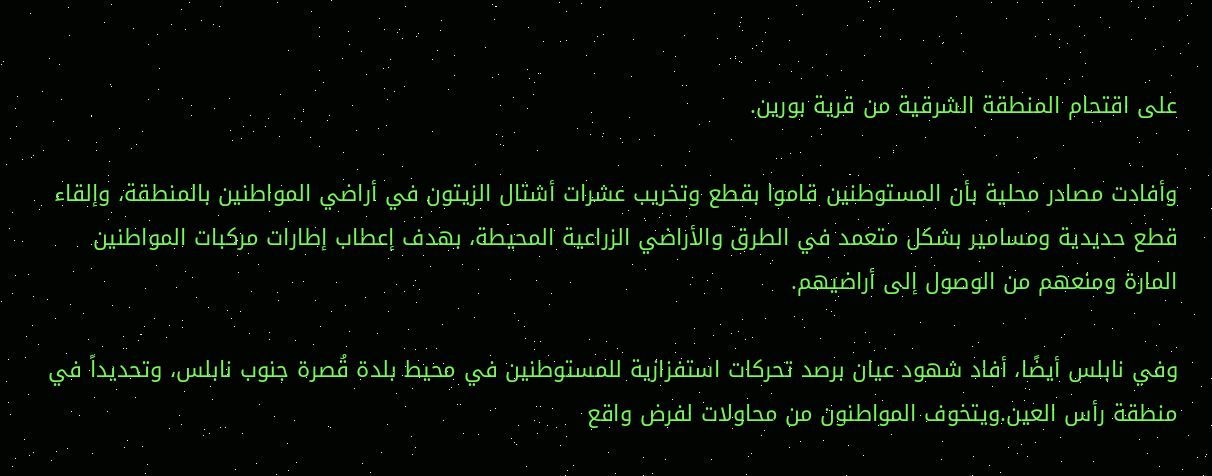على اقتحام المنطقة الشرقية من قرية بورين.

وأفادت مصادر محلية بأن المستوطنين قاموا بقطع وتخريب عشرات أشتال الزيتون في أراضي المواطنين بالمنطقة، وإلقاء قطع حديدية ومسامير بشكل متعمد في الطرق والأراضي الزراعية المحيطة، بهدف إعطاب إطارات مركبات المواطنين المارة ومنعهم من الوصول إلى أراضيهم.

وفي نابلس أيضًا، أفاد شهود عيان برصد تحركات استفزازية للمستوطنين في محيط بلدة قُصرة جنوب نابلس، وتحديداً في منطقة رأس العين.ويتخوف المواطنون من محاولات لفرض واقع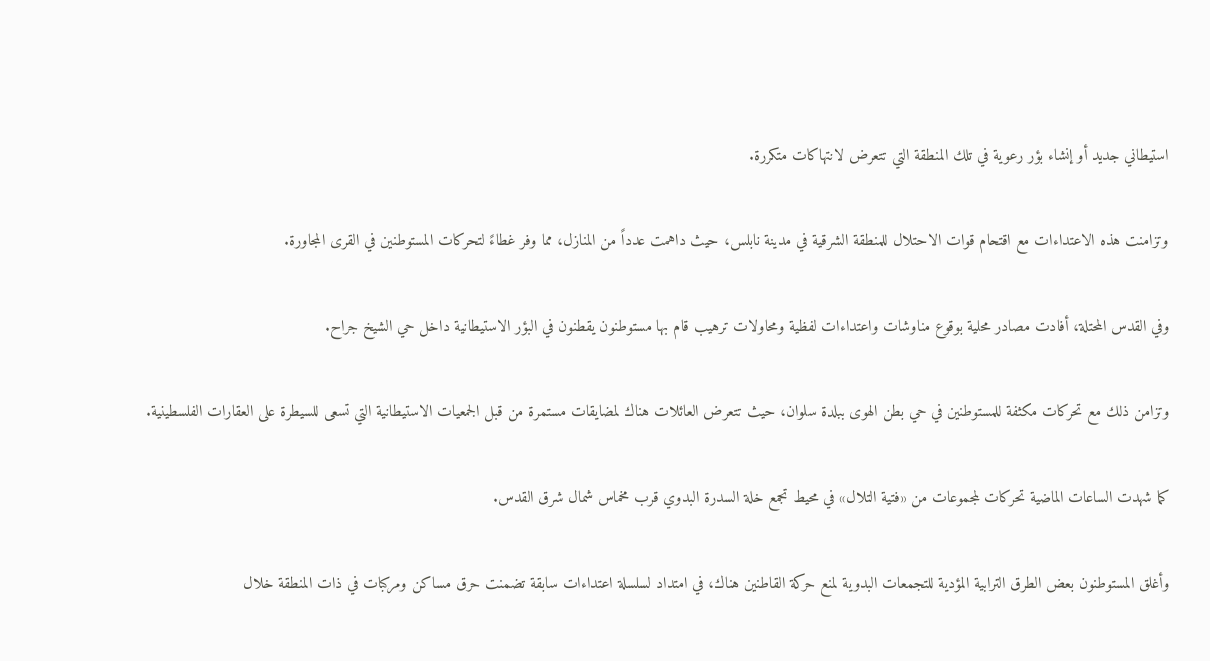استيطاني جديد أو إنشاء بؤر رعوية في تلك المنطقة التي تتعرض لانتهاكات متكررة.

وتزامنت هذه الاعتداءات مع اقتحام قوات الاحتلال للمنطقة الشرقية في مدينة نابلس، حيث داهمت عدداً من المنازل، مما وفر غطاءً لتحركات المستوطنين في القرى المجاورة.

وفي القدس المحتلة، أفادت مصادر محلية بوقوع مناوشات واعتداءات لفظية ومحاولات ترهيب قام بها مستوطنون يقطنون في البؤر الاستيطانية داخل حي الشيخ جراح.

وتزامن ذلك مع تحركات مكثفة للمستوطنين في حي بطن الهوى ببلدة سلوان، حيث تتعرض العائلات هناك لمضايقات مستمرة من قبل الجمعيات الاستيطانية التي تسعى للسيطرة على العقارات الفلسطينية.

كما شهدت الساعات الماضية تحركات لمجموعات من «فتية التلال» في محيط تجمع خلة السدرة البدوي قرب مخماس شمال شرق القدس.

وأغلق المستوطنون بعض الطرق الترابية المؤدية للتجمعات البدوية لمنع حركة القاطنين هناك، في امتداد لسلسلة اعتداءات سابقة تضمنت حرق مساكن ومركبات في ذات المنطقة خلال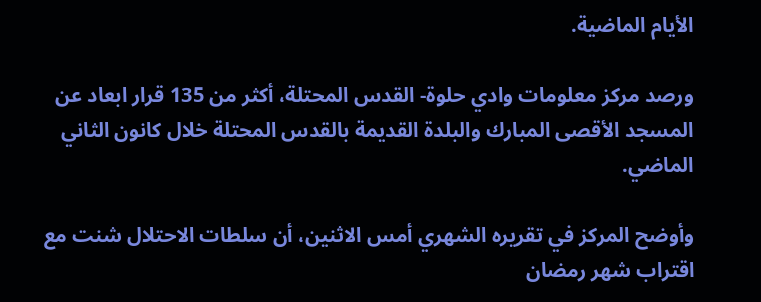الأيام الماضية.

ورصد مركز معلومات وادي حلوة- القدس المحتلة، أكثر من 135 قرار ابعاد عن المسجد الأقصى المبارك والبلدة القديمة بالقدس المحتلة خلال كانون الثاني الماضي.

وأوضح المركز في تقريره الشهري أمس الاثنين، أن سلطات الاحتلال شنت مع اقتراب شهر رمضان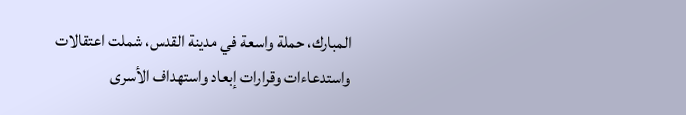المبارك، حملة واسعة في مدينة القدس، شملت اعتقالات واستدعاءات وقرارات إبعاد واستهداف الأسرى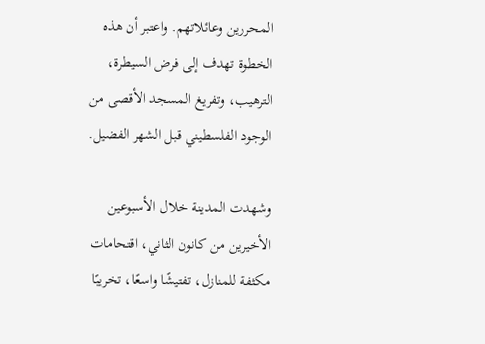المحررين وعائلاتهم. واعتبر أن هذه الخطوة تهدف إلى فرض السيطرة، الترهيب، وتفريغ المسجد الأقصى من الوجود الفلسطيني قبل الشهر الفضيل.

وشهدت المدينة خلال الأسبوعين الأخيرين من كانون الثاني، اقتحامات مكثفة للمنازل، تفتيشًا واسعًا، تخريبًا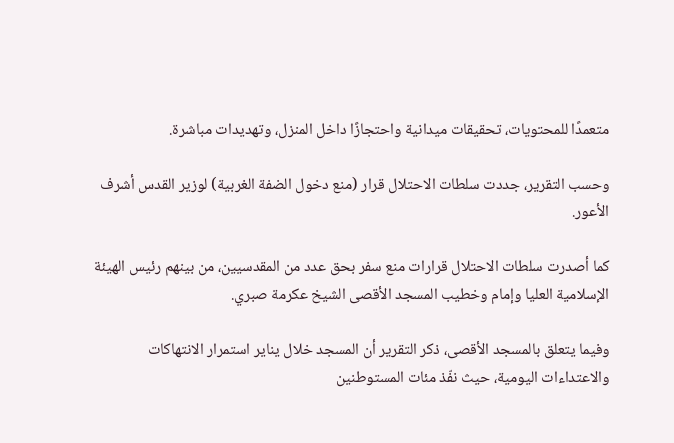متعمدًا للمحتويات، تحقيقات ميدانية واحتجازًا داخل المنزل، وتهديدات مباشرة.

وحسب التقرير، جددت سلطات الاحتلال قرار (منع دخول الضفة الغربية) لوزير القدس أشرف الأعور.

كما أصدرت سلطات الاحتلال قرارات منع سفر بحق عدد من المقدسيين، من بينهم رئيس الهيئة الإسلامية العليا وإمام وخطيب المسجد الأقصى الشيخ عكرمة صبري.

وفيما يتعلق بالمسجد الأقصى، ذكر التقرير أن المسجد خلال يناير استمرار الانتهاكات والاعتداءات اليومية، حيث نفّذ مئات المستوطنين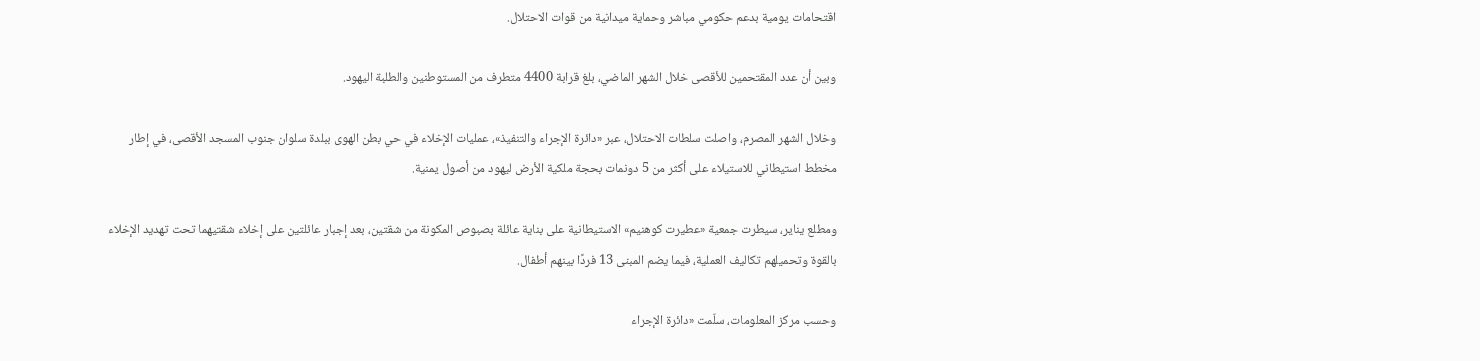اقتحامات يومية بدعم حكومي مباشر وحماية ميدانية من قوات الاحتلال.

وبين أن عدد المقتحمين للأقصى خلال الشهر الماضي، بلغ قرابة 4400 متطرف من المستوطنين والطلبة اليهود.

وخلال الشهر المصرم، واصلت سلطات الاحتلال، عبر «دائرة الإجراء والتنفيذ»، عمليات الإخلاء في حي بطن الهوى ببلدة سلوان جنوب المسجد الأقصى، في إطار مخطط استيطاني للاستيلاء على أكثر من 5 دونمات بحجة ملكية الأرض ليهود من أصول يمنية.

ومطلع يناير، سيطرت جمعية «عطيرت كوهنيم» الاستيطانية على بناية عائلة بصبوص المكونة من شقتين، بعد إجبار عائلتين على إخلاء شقتيهما تحت تهديد الإخلاء بالقوة وتحميلهم تكاليف العملية، فيما يضم المبنى 13 فردًا بينهم أطفال.

وحسب مركز المعلومات، سلّمت «دائرة الإجراء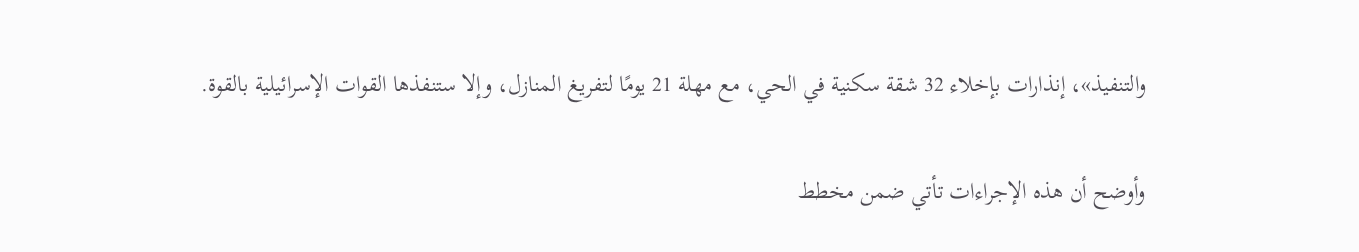والتنفيذ»، إنذارات بإخلاء 32 شقة سكنية في الحي، مع مهلة 21 يومًا لتفريغ المنازل، وإلا ستنفذها القوات الإسرائيلية بالقوة.

وأوضح أن هذه الإجراءات تأتي ضمن مخطط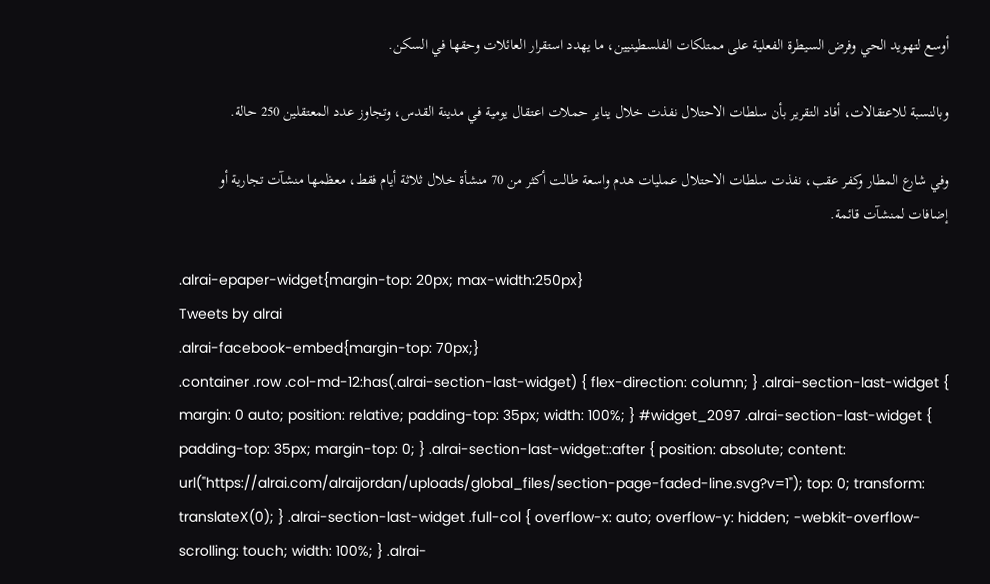أوسع لتهويد الحي وفرض السيطرة الفعلية على ممتلكات الفلسطينيين، ما يهدد استقرار العائلات وحقها في السكن.

وبالنسبة للاعتقالات، أفاد التقرير بأن سلطات الاحتلال نفذت خلال يناير حملات اعتقال يومية في مدينة القدس، وتجاوز عدد المعتقلين 250 حالة.

وفي شارع المطار وكفر عقب، نفذت سلطات الاحتلال عمليات هدم واسعة طالت أكثر من 70 منشأة خلال ثلاثة أيام فقط، معظمها منشآت تجارية أو إضافات لمنشآت قائمة.

.alrai-epaper-widget{margin-top: 20px; max-width:250px}
Tweets by alrai
.alrai-facebook-embed{margin-top: 70px;}
.container .row .col-md-12:has(.alrai-section-last-widget) { flex-direction: column; } .alrai-section-last-widget { margin: 0 auto; position: relative; padding-top: 35px; width: 100%; } #widget_2097 .alrai-section-last-widget { padding-top: 35px; margin-top: 0; } .alrai-section-last-widget::after { position: absolute; content: url("https://alrai.com/alraijordan/uploads/global_files/section-page-faded-line.svg?v=1"); top: 0; transform: translateX(0); } .alrai-section-last-widget .full-col { overflow-x: auto; overflow-y: hidden; -webkit-overflow-scrolling: touch; width: 100%; } .alrai-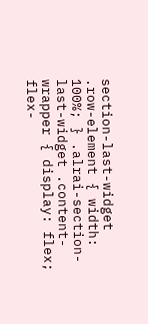section-last-widget .row-element { width: 100%; } .alrai-section-last-widget .content-wrapper { display: flex; flex-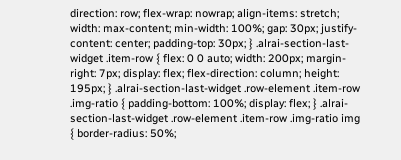direction: row; flex-wrap: nowrap; align-items: stretch; width: max-content; min-width: 100%; gap: 30px; justify-content: center; padding-top: 30px; } .alrai-section-last-widget .item-row { flex: 0 0 auto; width: 200px; margin-right: 7px; display: flex; flex-direction: column; height: 195px; } .alrai-section-last-widget .row-element .item-row .img-ratio { padding-bottom: 100%; display: flex; } .alrai-section-last-widget .row-element .item-row .img-ratio img { border-radius: 50%;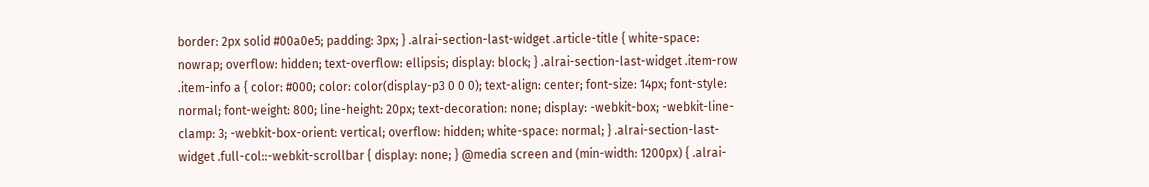border: 2px solid #00a0e5; padding: 3px; } .alrai-section-last-widget .article-title { white-space: nowrap; overflow: hidden; text-overflow: ellipsis; display: block; } .alrai-section-last-widget .item-row .item-info a { color: #000; color: color(display-p3 0 0 0); text-align: center; font-size: 14px; font-style: normal; font-weight: 800; line-height: 20px; text-decoration: none; display: -webkit-box; -webkit-line-clamp: 3; -webkit-box-orient: vertical; overflow: hidden; white-space: normal; } .alrai-section-last-widget .full-col::-webkit-scrollbar { display: none; } @media screen and (min-width: 1200px) { .alrai-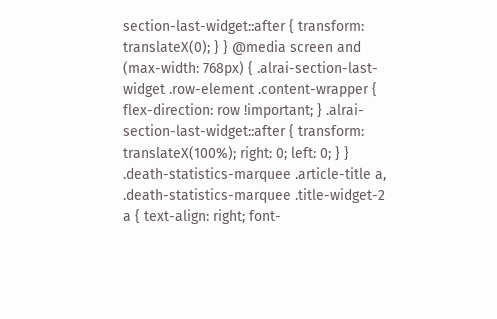section-last-widget::after { transform: translateX(0); } } @media screen and (max-width: 768px) { .alrai-section-last-widget .row-element .content-wrapper { flex-direction: row !important; } .alrai-section-last-widget::after { transform: translateX(100%); right: 0; left: 0; } }
.death-statistics-marquee .article-title a, .death-statistics-marquee .title-widget-2 a { text-align: right; font-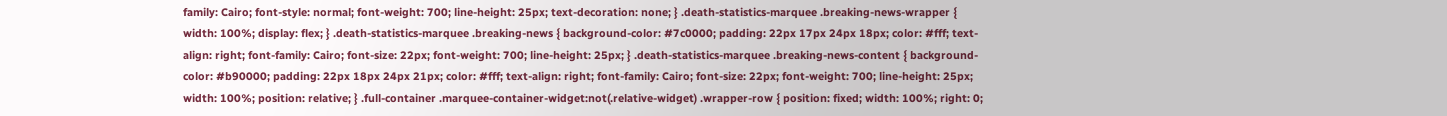family: Cairo; font-style: normal; font-weight: 700; line-height: 25px; text-decoration: none; } .death-statistics-marquee .breaking-news-wrapper { width: 100%; display: flex; } .death-statistics-marquee .breaking-news { background-color: #7c0000; padding: 22px 17px 24px 18px; color: #fff; text-align: right; font-family: Cairo; font-size: 22px; font-weight: 700; line-height: 25px; } .death-statistics-marquee .breaking-news-content { background-color: #b90000; padding: 22px 18px 24px 21px; color: #fff; text-align: right; font-family: Cairo; font-size: 22px; font-weight: 700; line-height: 25px; width: 100%; position: relative; } .full-container .marquee-container-widget:not(.relative-widget) .wrapper-row { position: fixed; width: 100%; right: 0;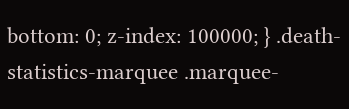bottom: 0; z-index: 100000; } .death-statistics-marquee .marquee-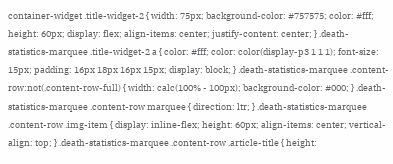container-widget .title-widget-2 { width: 75px; background-color: #757575; color: #fff; height: 60px; display: flex; align-items: center; justify-content: center; } .death-statistics-marquee .title-widget-2 a { color: #fff; color: color(display-p3 1 1 1); font-size: 15px; padding: 16px 18px 16px 15px; display: block; } .death-statistics-marquee .content-row:not(.content-row-full) { width: calc(100% - 100px); background-color: #000; } .death-statistics-marquee .content-row marquee { direction: ltr; } .death-statistics-marquee .content-row .img-item { display: inline-flex; height: 60px; align-items: center; vertical-align: top; } .death-statistics-marquee .content-row .article-title { height: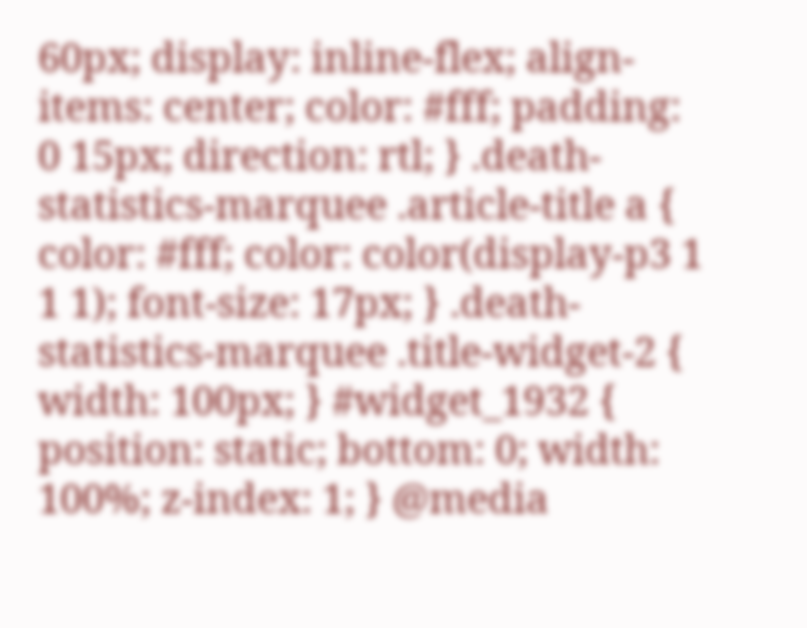60px; display: inline-flex; align-items: center; color: #fff; padding: 0 15px; direction: rtl; } .death-statistics-marquee .article-title a { color: #fff; color: color(display-p3 1 1 1); font-size: 17px; } .death-statistics-marquee .title-widget-2 { width: 100px; } #widget_1932 { position: static; bottom: 0; width: 100%; z-index: 1; } @media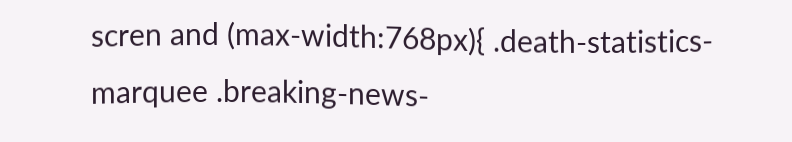scren and (max-width:768px){ .death-statistics-marquee .breaking-news-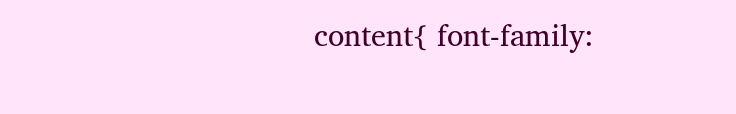content{ font-family: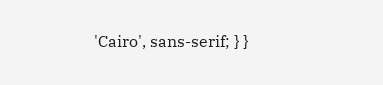'Cairo', sans-serif; } }